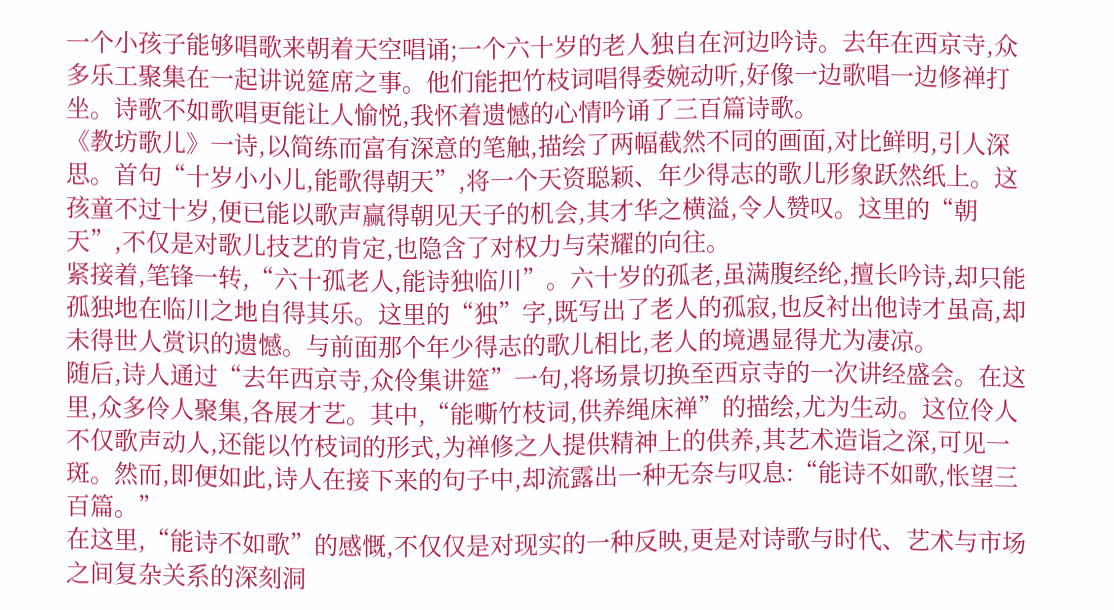一个小孩子能够唱歌来朝着天空唱诵;一个六十岁的老人独自在河边吟诗。去年在西京寺,众多乐工聚集在一起讲说筵席之事。他们能把竹枝词唱得委婉动听,好像一边歌唱一边修禅打坐。诗歌不如歌唱更能让人愉悦,我怀着遗憾的心情吟诵了三百篇诗歌。
《教坊歌儿》一诗,以简练而富有深意的笔触,描绘了两幅截然不同的画面,对比鲜明,引人深思。首句“十岁小小儿,能歌得朝天”,将一个天资聪颖、年少得志的歌儿形象跃然纸上。这孩童不过十岁,便已能以歌声赢得朝见天子的机会,其才华之横溢,令人赞叹。这里的“朝天”,不仅是对歌儿技艺的肯定,也隐含了对权力与荣耀的向往。
紧接着,笔锋一转,“六十孤老人,能诗独临川”。六十岁的孤老,虽满腹经纶,擅长吟诗,却只能孤独地在临川之地自得其乐。这里的“独”字,既写出了老人的孤寂,也反衬出他诗才虽高,却未得世人赏识的遗憾。与前面那个年少得志的歌儿相比,老人的境遇显得尤为凄凉。
随后,诗人通过“去年西京寺,众伶集讲筵”一句,将场景切换至西京寺的一次讲经盛会。在这里,众多伶人聚集,各展才艺。其中,“能嘶竹枝词,供养绳床禅”的描绘,尤为生动。这位伶人不仅歌声动人,还能以竹枝词的形式,为禅修之人提供精神上的供养,其艺术造诣之深,可见一斑。然而,即便如此,诗人在接下来的句子中,却流露出一种无奈与叹息:“能诗不如歌,怅望三百篇。”
在这里,“能诗不如歌”的感慨,不仅仅是对现实的一种反映,更是对诗歌与时代、艺术与市场之间复杂关系的深刻洞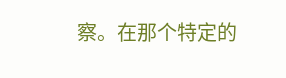察。在那个特定的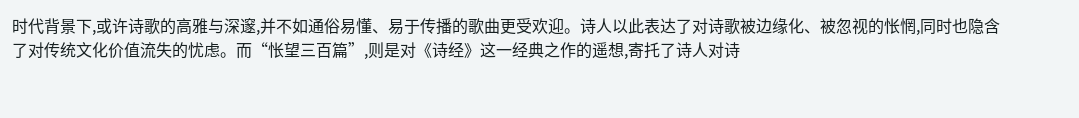时代背景下,或许诗歌的高雅与深邃,并不如通俗易懂、易于传播的歌曲更受欢迎。诗人以此表达了对诗歌被边缘化、被忽视的怅惘,同时也隐含了对传统文化价值流失的忧虑。而“怅望三百篇”,则是对《诗经》这一经典之作的遥想,寄托了诗人对诗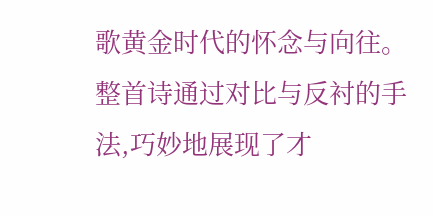歌黄金时代的怀念与向往。
整首诗通过对比与反衬的手法,巧妙地展现了才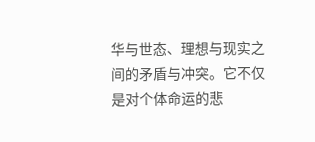华与世态、理想与现实之间的矛盾与冲突。它不仅是对个体命运的悲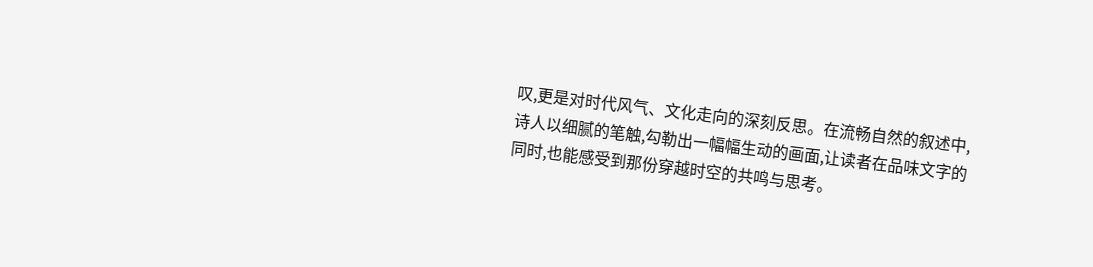叹,更是对时代风气、文化走向的深刻反思。在流畅自然的叙述中,诗人以细腻的笔触,勾勒出一幅幅生动的画面,让读者在品味文字的同时,也能感受到那份穿越时空的共鸣与思考。